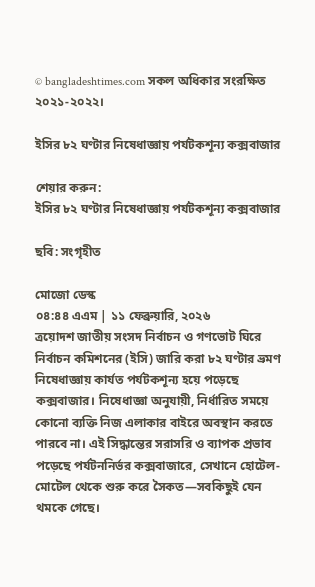© bangladeshtimes.com সকল অধিকার সংরক্ষিত ২০২১-২০২২।

ইসির ৮২ ঘণ্টার নিষেধাজ্ঞায় পর্যটকশূন্য কক্সবাজার

শেয়ার করুন:
ইসির ৮২ ঘণ্টার নিষেধাজ্ঞায় পর্যটকশূন্য কক্সবাজার

ছবি: সংগৃহীত

মোজো ডেস্ক
০৪:৪৪ এএম | ১১ ফেব্রুয়ারি, ২০২৬
ত্রয়োদশ জাতীয় সংসদ নির্বাচন ও গণভোট ঘিরে নির্বাচন কমিশনের (ইসি) জারি করা ৮২ ঘণ্টার ভ্রমণ নিষেধাজ্ঞায় কার্যত পর্যটকশূন্য হয়ে পড়েছে কক্সবাজার। নিষেধাজ্ঞা অনুযায়ী, নির্ধারিত সময়ে কোনো ব্যক্তি নিজ এলাকার বাইরে অবস্থান করতে পারবে না। এই সিদ্ধান্তের সরাসরি ও ব্যাপক প্রভাব পড়েছে পর্যটননির্ভর কক্সবাজারে, সেখানে হোটেল-মোটেল থেকে শুরু করে সৈকত—সবকিছুই যেন থমকে গেছে।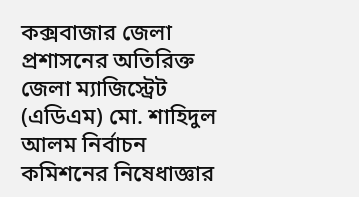কক্সবাজার জেলা প্রশাসনের অতিরিক্ত জেলা ম্যাজিস্ট্রেট (এডিএম) মো. শাহিদুল আলম নির্বাচন কমিশনের নিষেধাজ্ঞার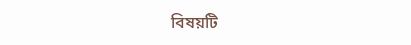বিষয়টি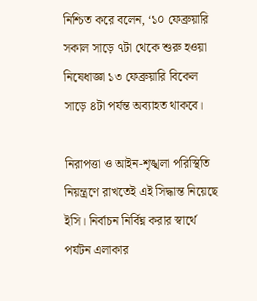নিশ্চিত করে বলেন, ‘১০ ফেব্রুয়ারি সকাল সাড়ে ৭টা থেকে শুরু হওয়া নিষেধাজ্ঞা ১৩ ফেব্রুয়ারি বিকেল সাড়ে ৪টা পর্যন্ত অব্যাহত থাকবে।

নিরাপত্তা ও আইন-শৃঙ্খলা পরিস্থিতি নিয়ন্ত্রণে রাখতেই এই সিদ্ধান্ত নিয়েছে ইসি। নির্বাচন নির্বিঘ্ন করার স্বার্থে পর্যটন এলাকার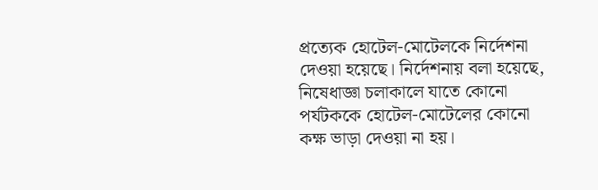প্রত্যেক হোটেল-মোটেলকে নির্দেশনা দেওয়া হয়েছে। নির্দেশনায় বলা হয়েছে, নিষেধাজ্ঞা চলাকালে যাতে কোনো পর্যটককে হোটেল-মোটেলের কোনো কক্ষ ভাড়া দেওয়া না হয়।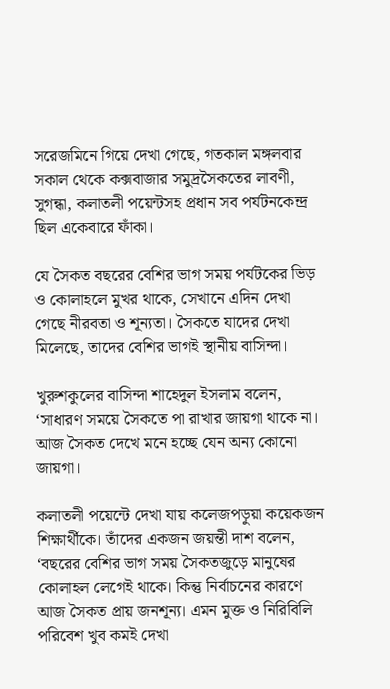সরেজমিনে গিয়ে দেখা গেছে, গতকাল মঙ্গলবার সকাল থেকে কক্সবাজার সমুদ্রসৈকতের লাবণী, সুগন্ধা, কলাতলী পয়েন্টসহ প্রধান সব পর্যটনকেন্দ্র ছিল একেবারে ফাঁকা।

যে সৈকত বছরের বেশির ভাগ সময় পর্যটকের ভিড় ও কোলাহলে মুখর থাকে, সেখানে এদিন দেখা গেছে নীরবতা ও শূন্যতা। সৈকতে যাদের দেখা মিলেছে, তাদের বেশির ভাগই স্থানীয় বাসিন্দা।

খুরুশকুলের বাসিন্দা শাহেদুল ইসলাম বলেন, ‘সাধারণ সময়ে সৈকতে পা রাখার জায়গা থাকে না। আজ সৈকত দেখে মনে হচ্ছে যেন অন্য কোনো জায়গা।

কলাতলী পয়েন্টে দেখা যায় কলেজপড়ুয়া কয়েকজন শিক্ষার্থীকে। তাঁদের একজন জয়ন্তী দাশ বলেন, ‘বছরের বেশির ভাগ সময় সৈকতজুড়ে মানুষের কোলাহল লেগেই থাকে। কিন্তু নির্বাচনের কারণে আজ সৈকত প্রায় জনশূন্য। এমন মুক্ত ও নিরিবিলি পরিবেশ খুব কমই দেখা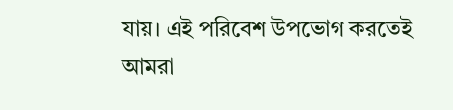যায়। এই পরিবেশ উপভোগ করতেই আমরা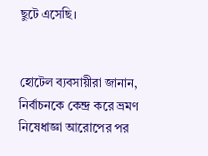ছুটে এসেছি।


হোটেল ব্যবসায়ীরা জানান, নির্বাচনকে কেন্দ্র করে ভ্রমণ নিষেধাজ্ঞা আরোপের পর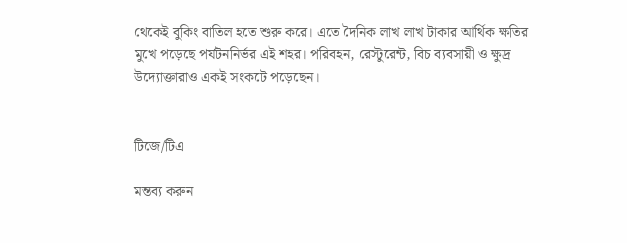থেকেই বুকিং বাতিল হতে শুরু করে। এতে দৈনিক লাখ লাখ টাকার আর্থিক ক্ষতির মুখে পড়েছে পর্যটননির্ভর এই শহর। পরিবহন, রেস্টুরেন্ট, বিচ ব্যবসায়ী ও ক্ষুদ্র উদ্যোক্তারাও একই সংকটে পড়েছেন।


টিজে/টিএ

মন্তব্য করুন